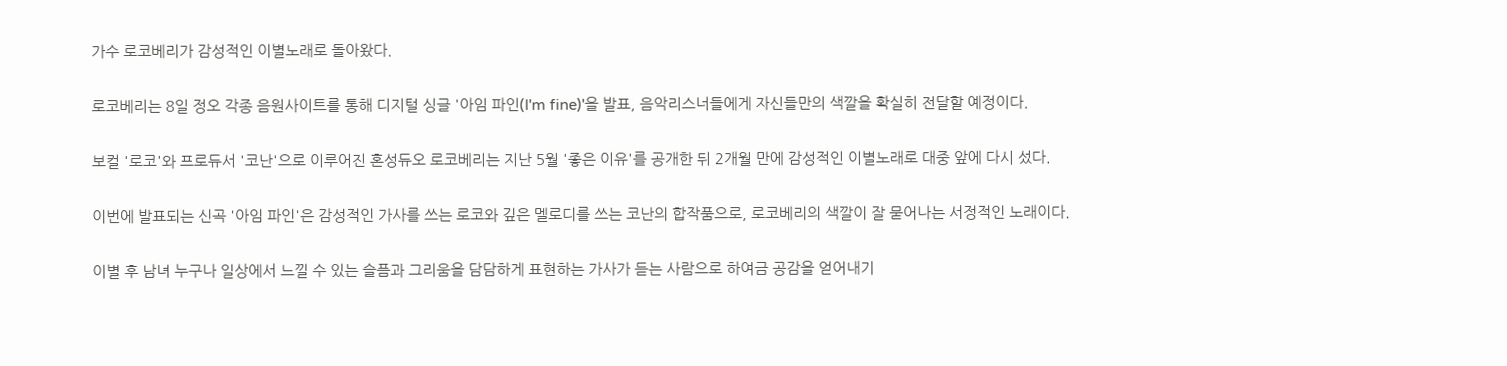가수 로코베리가 감성적인 이별노래로 돌아왔다.

로코베리는 8일 정오 각종 음원사이트를 통해 디지털 싱글 '아임 파인(I'm fine)'을 발표, 음악리스너들에게 자신들만의 색깔을 확실히 전달할 예정이다.

보컬 '로코'와 프로듀서 '코난'으로 이루어진 혼성듀오 로코베리는 지난 5월 '좋은 이유'를 공개한 뒤 2개월 만에 감성적인 이별노래로 대중 앞에 다시 섰다.

이번에 발표되는 신곡 '아임 파인'은 감성적인 가사를 쓰는 로코와 깊은 멜로디를 쓰는 코난의 합작품으로, 로코베리의 색깔이 잘 묻어나는 서정적인 노래이다.

이별 후 남녀 누구나 일상에서 느낄 수 있는 슬픔과 그리움을 담담하게 표현하는 가사가 듣는 사람으로 하여금 공감을 얻어내기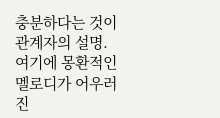충분하다는 것이 관계자의 설명. 여기에 몽환적인 멜로디가 어우러진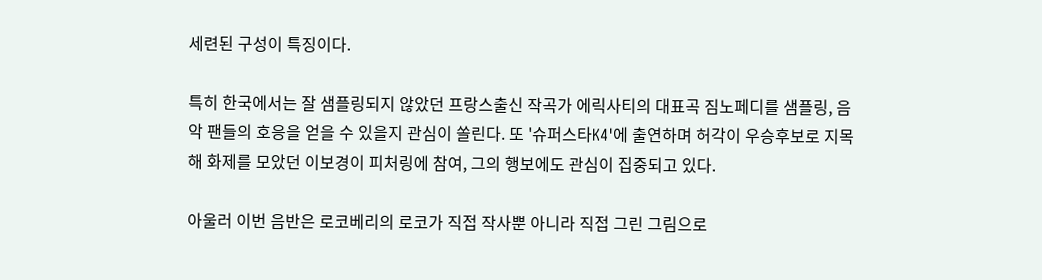세련된 구성이 특징이다.

특히 한국에서는 잘 샘플링되지 않았던 프랑스출신 작곡가 에릭사티의 대표곡 짐노페디를 샘플링, 음악 팬들의 호응을 얻을 수 있을지 관심이 쏠린다. 또 '슈퍼스타K4'에 출연하며 허각이 우승후보로 지목해 화제를 모았던 이보경이 피처링에 참여, 그의 행보에도 관심이 집중되고 있다.

아울러 이번 음반은 로코베리의 로코가 직접 작사뿐 아니라 직접 그린 그림으로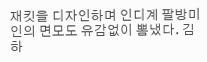재킷을 디자인하며 인디계 팔방미인의 면모도 유감없이 뽐냈다. 김하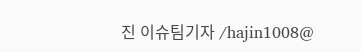진 이슈팀기자 /hajin1008@